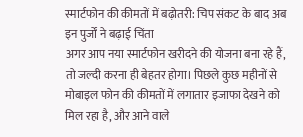स्मार्टफोन की कीमतों में बढ़ोतरी: चिप संकट के बाद अब इन पुर्जों ने बढ़ाई चिंता
अगर आप नया स्मार्टफोन खरीदने की योजना बना रहे हैं, तो जल्दी करना ही बेहतर होगा। पिछले कुछ महीनों से मोबाइल फोन की कीमतों में लगातार इजाफा देखने को मिल रहा है, और आने वाले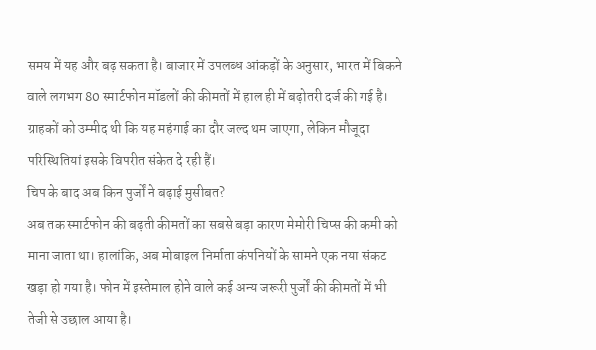समय में यह और बढ़ सकता है। बाजार में उपलब्ध आंकड़ों के अनुसार, भारत में बिकने वाले लगभग 80 स्मार्टफोन मॉडलों की कीमतों में हाल ही में बढ़ोतरी दर्ज की गई है। ग्राहकों को उम्मीद थी कि यह महंगाई का दौर जल्द थम जाएगा, लेकिन मौजूदा परिस्थितियां इसके विपरीत संकेत दे रही हैं।
चिप के बाद अब किन पुर्जों ने बढ़ाई मुसीबत?
अब तक स्मार्टफोन की बढ़ती कीमतों का सबसे बड़ा कारण मेमोरी चिप्स की कमी को माना जाता था। हालांकि, अब मोबाइल निर्माता कंपनियों के सामने एक नया संकट खड़ा हो गया है। फोन में इस्तेमाल होने वाले कई अन्य जरूरी पुर्जों की कीमतों में भी तेजी से उछाल आया है।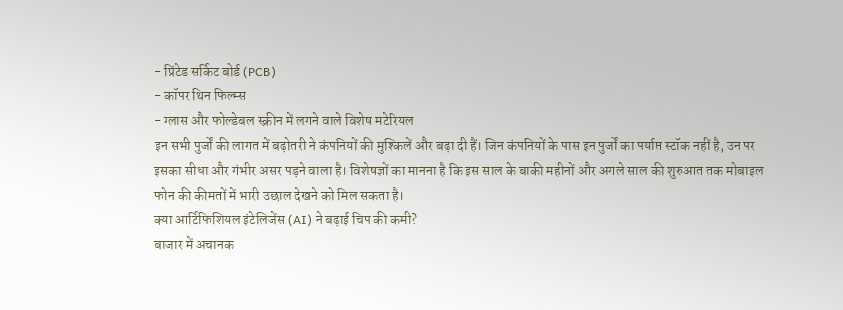- प्रिंटेड सर्किट बोर्ड (PCB)
- कॉपर थिन फिल्म्स
- ग्लास और फोल्डेबल स्क्रीन में लगने वाले विशेष मटेरियल
इन सभी पुर्जों की लागत में बढ़ोतरी ने कंपनियों की मुश्किलें और बढ़ा दी हैं। जिन कंपनियों के पास इन पुर्जों का पर्याप्त स्टॉक नहीं है, उन पर इसका सीधा और गंभीर असर पड़ने वाला है। विशेषज्ञों का मानना है कि इस साल के बाकी महीनों और अगले साल की शुरुआत तक मोबाइल फोन की कीमतों में भारी उछाल देखने को मिल सकता है।
क्या आर्टिफिशियल इंटेलिजेंस (AI) ने बढ़ाई चिप की कमी?
बाजार में अचानक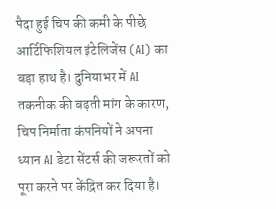पैदा हुई चिप की कमी के पीछे आर्टिफिशियल इंटेलिजेंस (AI) का बड़ा हाथ है। दुनियाभर में AI तकनीक की बढ़ती मांग के कारण, चिप निर्माता कंपनियों ने अपना ध्यान AI डेटा सेंटर्स की जरूरतों को पूरा करने पर केंद्रित कर दिया है।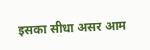इसका सीधा असर आम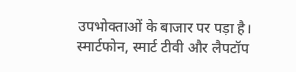उपभोक्ताओं के बाजार पर पड़ा है। स्मार्टफोन, स्मार्ट टीवी और लैपटॉप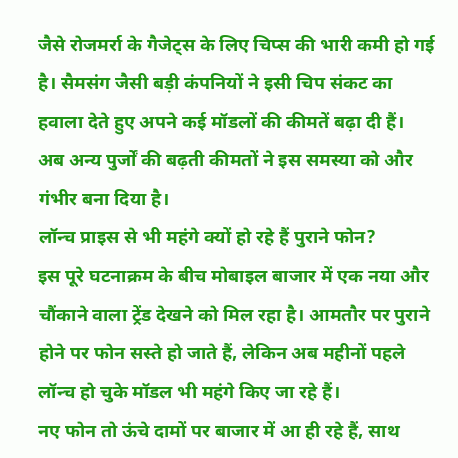जैसे रोजमर्रा के गैजेट्स के लिए चिप्स की भारी कमी हो गई है। सैमसंग जैसी बड़ी कंपनियों ने इसी चिप संकट का हवाला देते हुए अपने कई मॉडलों की कीमतें बढ़ा दी हैं। अब अन्य पुर्जों की बढ़ती कीमतों ने इस समस्या को और गंभीर बना दिया है।
लॉन्च प्राइस से भी महंगे क्यों हो रहे हैं पुराने फोन?
इस पूरे घटनाक्रम के बीच मोबाइल बाजार में एक नया और चौंकाने वाला ट्रेंड देखने को मिल रहा है। आमतौर पर पुराने होने पर फोन सस्ते हो जाते हैं, लेकिन अब महीनों पहले लॉन्च हो चुके मॉडल भी महंगे किए जा रहे हैं।
नए फोन तो ऊंचे दामों पर बाजार में आ ही रहे हैं, साथ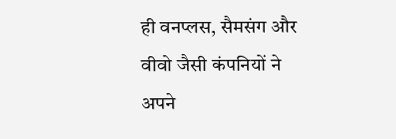ही वनप्लस, सैमसंग और वीवो जैसी कंपनियों ने अपने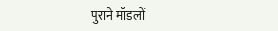पुराने मॉडलों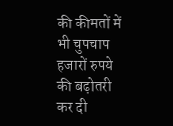की कीमतों में भी चुपचाप हजारों रुपये की बढ़ोतरी कर दी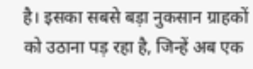है। इसका सबसे बड़ा नुकसान ग्राहकों को उठाना पड़ रहा है, जिन्हें अब एक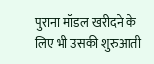पुराना मॉडल खरीदने के लिए भी उसकी शुरुआती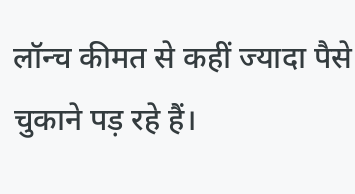लॉन्च कीमत से कहीं ज्यादा पैसे चुकाने पड़ रहे हैं।